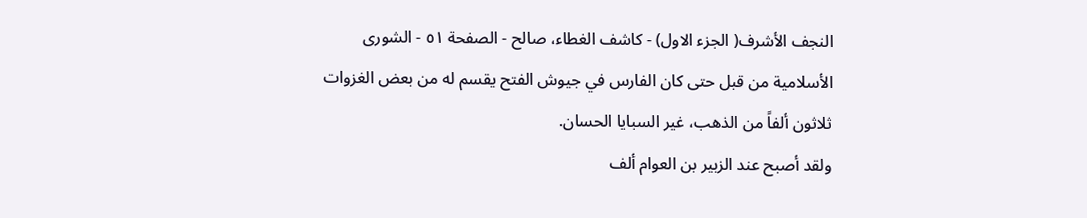النجف الأشرف( الجزء الاول) - كاشف الغطاء، صالح - الصفحة ٥١ - الشورى
الأسلامية من قبل حتى كان الفارس في جيوش الفتح يقسم له من بعض الغزوات ثلاثون ألفاً من الذهب، غير السبايا الحسان.
ولقد أصبح عند الزبير بن العوام ألف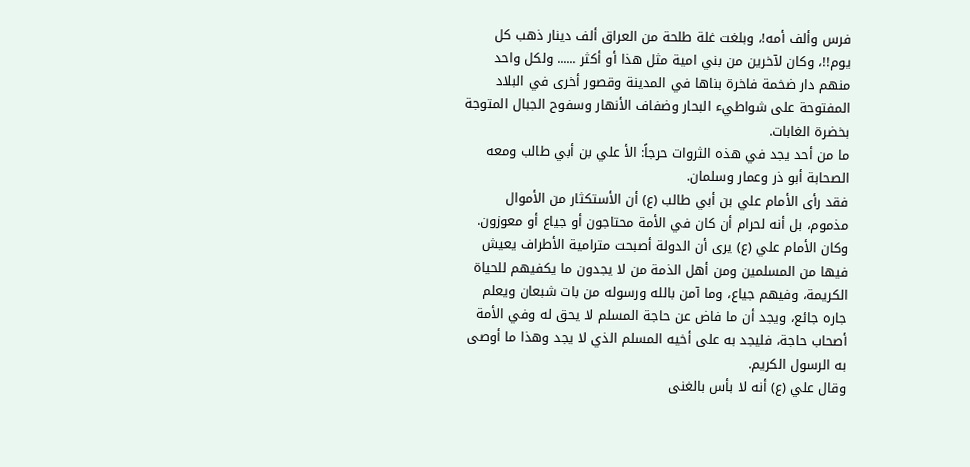فرس وألف أمه!، وبلغت غلة طلحة من العراق ألف دينار ذهب كل يوم!!، وكان لآخرين من بني امية مثل هذا أو أكثر ...... ولكل واحد منهم دار ضخمة فاخرة بناها في المدينة وقصور أخرى في البلاد المفتوحة على شواطيء البحار وضفاف الأنهار وسفوح الجبال المتوجة بخضرة الغابات.
ما من أحد يجد في هذه الثروات حرجاً: الأ علي بن أبي طالب ومعه الصحابة أبو ذر وعمار وسلمان.
فقد رأى الأمام علي بن أبي طالب (ع) أن الأستكثار من الأموال مذموم، بل أنه لحرام أن كان في الأمة محتاجون أو جياع أو معوزون.
وكان الأمام علي (ع) يرى أن الدولة أصبحت مترامية الأطراف يعيش فيها من المسلمين ومن أهل الذمة من لا يجدون ما يكفيهم للحياة الكريمة، وفيهم جياع، وما آمن بالله ورسوله من بات شبعان ويعلم جاره جائع، ويجد أن ما فاض عن حاجة المسلم لا يحق له وفي الأمة أصحاب حاجة، فليجد به على أخيه المسلم الذي لا يجد وهذا ما أوصى به الرسول الكريم.
وقال علي (ع) أنه لا بأس بالغنى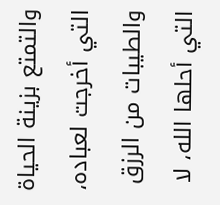والتمتع بزينة الحياة التي أخرجت لعباده، والطيبات من الرزق التي أحلها الله، لا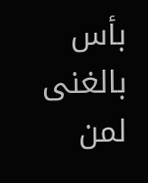بأس بالغنى لمن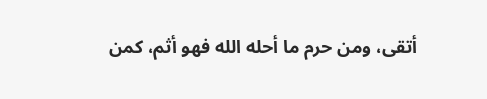أتقى، ومن حرم ما أحله الله فهو أثم، كمن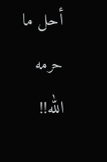أحل ما حرمه الله!!